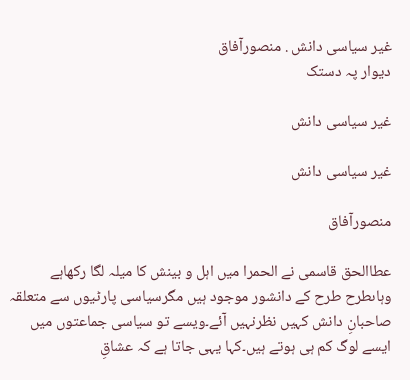غیر سیاسی دانش . منصورآفاق
دیوار پہ دستک

غیر سیاسی دانش

غیر سیاسی دانش

منصورآفاق

عطاالحق قاسمی نے الحمرا میں اہل و بینش کا میلہ لگا رکھاہے وہاںطرح طرح کے دانشور موجود ہیں مگرسیاسی پارٹیوں سے متعلقہ صاحبانِ دانش کہیں نظرنہیں آئے۔ویسے تو سیاسی جماعتوں میں ایسے لوگ کم ہی ہوتے ہیں۔کہا یہی جاتا ہے کہ عشاقِ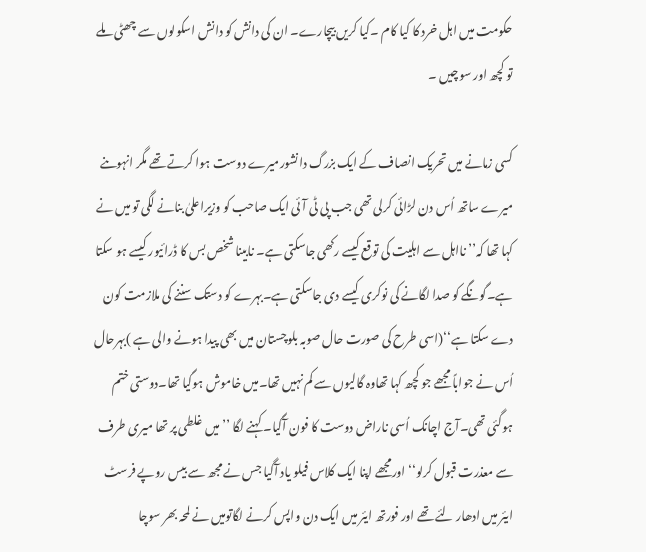حکومت میں اہل خرد کا کیا کام ۔کیا کریں بیچارے۔ ان کی دانش کو دانش اسکولوں سے چھٹی ملے تو کچھ اور سوچیں ۔

کسی زمانے میں تحریک انصاف کے ایک بزرگ دانشورمیرے دوست ہوا کرتے تھے مگر انہوںنے میرے ساتھ اُس دن لڑائی کرلی تھی جب پی ٹی آئی ایک صاحب کو وزیراعلیٰ بنانے لگی تو میں نے کہا تھا کہ’’ نااہل سے اہلیت کی توقع کیسے رکھی جاسکتی ہے۔ نابینا شخص بس کا ڈرائیور کیسے ہو سکتا ہے۔گونگے کو صدا لگانے کی نوکری کیسے دی جاسکتی ہے۔بہرے کو دستک سننے کی ملازمت کون دے سکتا ہے‘‘(اسی طرح کی صورت حال صوبہ بلوچستان میں بھی پیدا ہونے والی ہے )بہرحال اُس نے جواباً مجھے جو کچھ کہا تھاوہ گالیوں سے کم نہیں تھا۔میں خاموش ہوگیا تھا۔دوستی ختم ہوگئی تھی۔آج اچانک اُسی ناراض دوست کا فون آگیا۔ کہنے لگا ’’میں غلطی پر تھا میری طرف سے معذرت قبول کرلو‘‘اورمجھے اپنا ایک کلاس فیلو یاد آگیا جس نے مجھ سے بیس روپے فرسٹ ایئر میں ادھار لئے تھے اور فورتھ ایئر میں ایک دن واپس کرنے لگاتومیں نے لمحہ بھر سوچا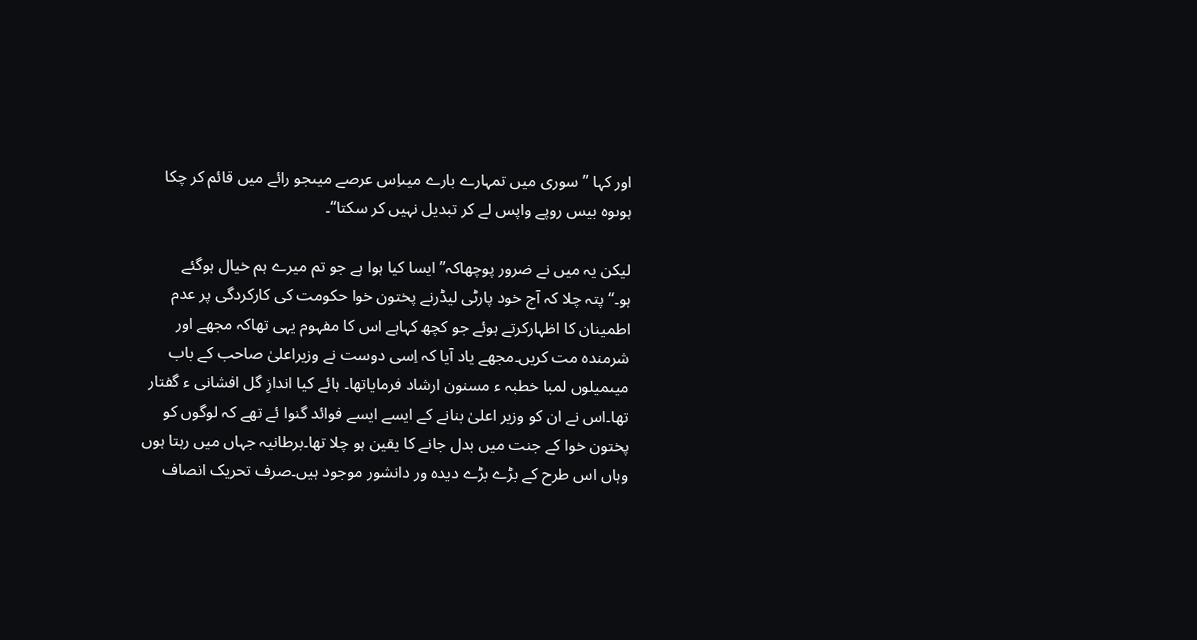اور کہا ’’سوری میں تمہارے بارے میںاِس عرصے میںجو رائے میں قائم کر چکا ہوںوہ بیس روپے واپس لے کر تبدیل نہیں کر سکتا‘‘۔

لیکن یہ میں نے ضرور پوچھاکہ’’ ایسا کیا ہوا ہے جو تم میرے ہم خیال ہوگئے ہو۔‘‘پتہ چلا کہ آج خود پارٹی لیڈرنے پختون خوا حکومت کی کارکردگی پر عدم اطمینان کا اظہارکرتے ہوئے جو کچھ کہاہے اس کا مفہوم یہی تھاکہ مجھے اور شرمندہ مت کریں۔مجھے یاد آیا کہ اِسی دوست نے وزیراعلیٰ صاحب کے باب میںمیلوں لمبا خطبہ ء مسنون ارشاد فرمایاتھا۔ ہائے کیا اندازِ گل افشانی ء گفتار تھا۔اس نے ان کو وزیر اعلیٰ بنانے کے ایسے ایسے فوائد گنوا ئے تھے کہ لوگوں کو پختون خوا کے جنت میں بدل جانے کا یقین ہو چلا تھا۔برطانیہ جہاں میں رہتا ہوں وہاں اس طرح کے بڑے بڑے دیدہ ور دانشور موجود ہیں۔صرف تحریک انصاف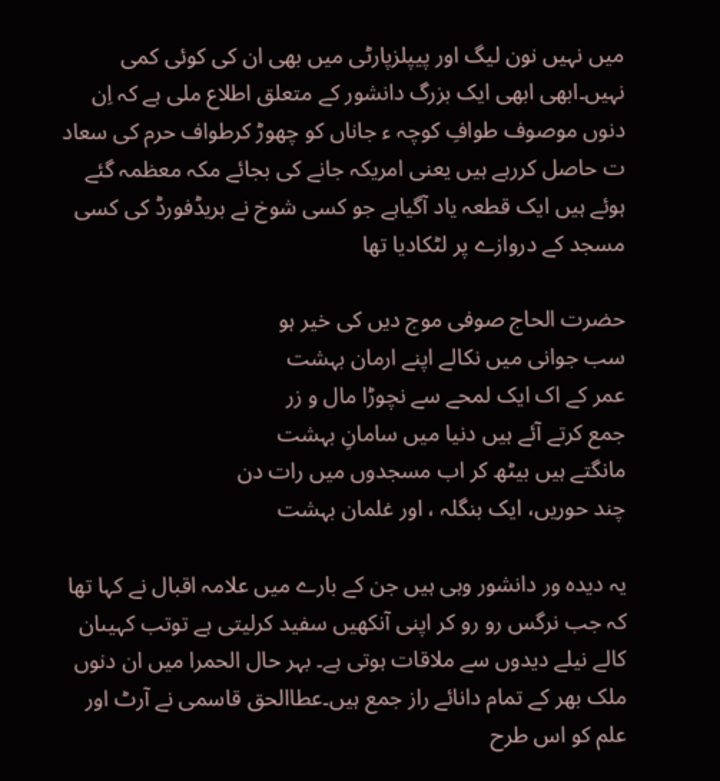میں نہیں نون لیگ اور پیپلزپارٹی میں بھی ان کی کوئی کمی نہیں۔ابھی ابھی ایک بزرگ دانشور کے متعلق اطلاع ملی ہے کہ اِن دنوں موصوف طوافِ کوچہ ء جاناں کو چھوڑ کرطواف حرم کی سعاد ت حاصل کررہے ہیں یعنی امریکہ جانے کی بجائے مکہ معظمہ گئے ہوئے ہیں ایک قطعہ یاد آگیاہے جو کسی شوخ نے بریڈفورڈ کی کسی مسجد کے دروازے پر لٹکادیا تھا

حضرت الحاج صوفی موج دیں کی خیر ہو
سب جوانی میں نکالے اپنے ارمان بہشت
عمر کے اک ایک لمحے سے نچوڑا مال و زر
جمع کرتے آئے ہیں دنیا میں سامانِ بہشت
مانگتے ہیں بیٹھ کر اب مسجدوں میں رات دن
چند حوریں، ایک بنگلہ ، اور غلمان بہشت

یہ دیدہ ور دانشور وہی ہیں جن کے بارے میں علامہ اقبال نے کہا تھا کہ جب نرگس رو رو کر اپنی آنکھیں سفید کرلیتی ہے توتب کہیںان کالے نیلے دیدوں سے ملاقات ہوتی ہے۔ بہر حال الحمرا میں ان دنوں ملک بھر کے تمام دانائے راز جمع ہیں۔عطاالحق قاسمی نے آرٹ اور علم کو اس طرح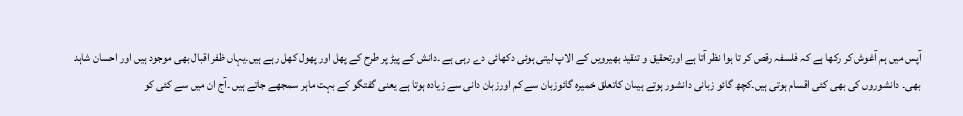آپس میں ہم آغوش کر رکھا ہے کہ فلسفہ رقص کر تا ہوا نظر آتا ہے اورتحقیق و تنقید بھیرویں کے الاپ لیتی ہوئی دکھائی دے رہی ہے ۔دانش کے پیڑ پر طرح کے پھل اور پھول کھل رہے ہیں۔یہاں ظفر اقبال بھی موجود ہیں اور احسان شاہد بھی۔ دانشوروں کی بھی کئی اقسام ہوتی ہیں۔کچھ گائو زبانی دانشور ہوتے ہیںان کاتعلق خمیرہ گائوزبان سے کم اورزبان دانی سے زیادہ ہوتا ہے یعنی گفتگو کے بہت ماہر سمجھے جاتے ہیں ۔آج ان میں سے کئی کو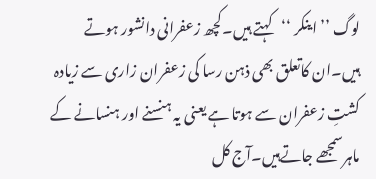لوگ ’’ اینکر ‘‘کہتے ہیں۔کچھ زعفرانی دانشور ہوتے ہیں۔ان کاتعلق بھی ذہن رسا کی زعفران زاری سے زیادہ کشتِ زعفران سے ہوتا ہے یعنی یہ ہنسنے اور ہنسانے کے ماہرسمجھے جاتےہیں۔آج کل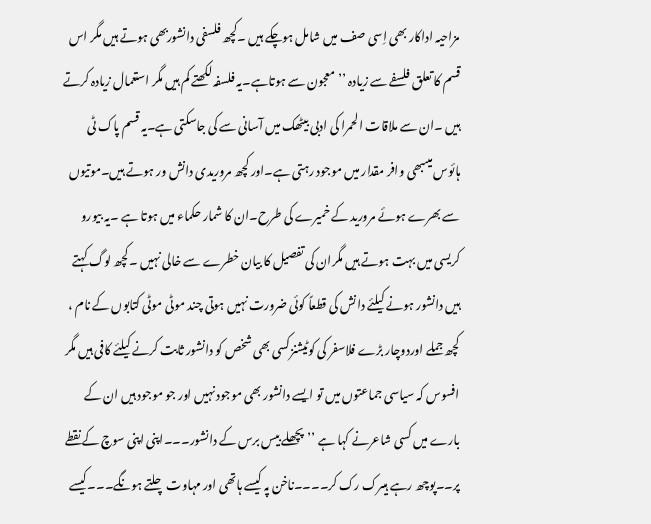مزاحیہ اداکار بھی اِسی صف میں شامل ہوچکے ہیں ۔کچھ فلسفی دانشوربھی ہوتے ہیں مگر اس قسم کا تعلق فلسفے سے زیادہ ’’معجون سے ہوتاہے۔یہ فلسفہ لکھتے کم ہیں مگر استعمال زیادہ کرتے ہیں ۔ان سے ملاقات الحمرا کی ادبی بیٹھک میں آسانی سے کی جاسکتی ہے۔یہ قسم پاک ٹی ہائوس میںبھی وافر مقدار میں موجود رہتی ہے۔اور کچھ مروریدی دانش ور ہوتے ہیں۔موتیوں سے بھرے ہوئے مرورید کے خمیرے کی طرح۔ان کا شمار حکماء میں ہوتا ہے ۔یہ بیورو کریسی میں بہت ہوتے ہیں مگران کی تفصیل کا بیان خطرے سے خالی نہیں ۔کچھ لوگ کہتے ہیں دانشور ہونے کیلئے دانش کی قطعاً کوئی ضرورت نہیں ہوتی چند موٹی موٹی کتابوں کے نام ، کچھ جملے اوردوچار بڑے فلاسفر کی کوٹیشنزکسی بھی شخص کو دانشور ثابت کرنے کیلئے کافی ہیں مگر افسوس کہ سیاسی جماعتوں میں تو ایسے دانشور بھی موجود نہیں اور جو موجود ہیں ان کے بارے میں کسی شاعرنے کہا ہے ’’پچھلے بیس برس کے دانشور۔۔۔اپنی اپنی سوچ کے نقطے پر۔۔پوچھ رہے ہیںرک رک کر۔۔۔۔ناخن پہ کیسے ہاتھی اور مہاوت چلتے ہونگے۔۔۔کیسے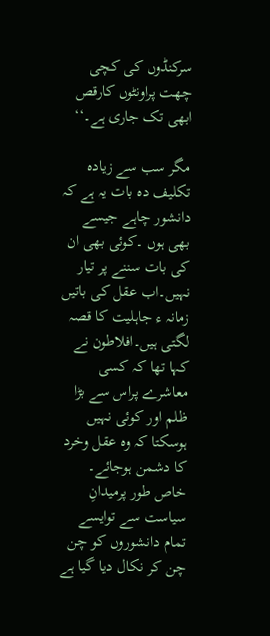سرکنڈوں کی کچی چھت پراونٹوں کارقص ابھی تک جاری ہے۔‘‘

مگر سب سے زیادہ تکلیف دہ بات یہ ہے کہ دانشور چاہے جیسے بھی ہوں ۔کوئی بھی ان کی بات سننے پر تیار نہیں۔اب عقل کی باتیں زمانہ ء جاہلیت کا قصہ لگتی ہیں۔افلاطون نے کہا تھا کہ کسی معاشرے پراس سے بڑا ظلم اور کوئی نہیں ہوسکتا کہ وہ عقل وخرد کا دشمن ہوجائے۔ خاص طور پرمیدانِ سیاست سے توایسے تمام دانشوروں کو چن چن کر نکال دیا گیا ہے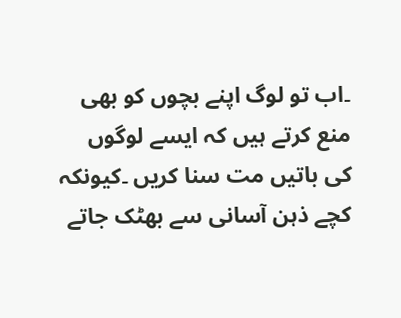۔اب تو لوگ اپنے بچوں کو بھی منع کرتے ہیں کہ ایسے لوگوں کی باتیں مت سنا کریں ۔کیونکہ کچے ذہن آسانی سے بھٹک جاتے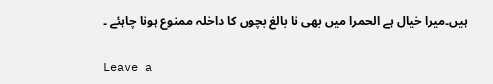ہیں۔میرا خیال ہے الحمرا میں بھی نا بالغ بچوں کا داخلہ ممنوع ہونا چاہئے ۔

Leave a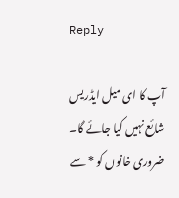Reply

آپ کا ای میل ایڈریس شائع نہیں کیا جائے گا۔ ضروری خانوں کو * سے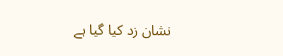نشان زد کیا گیا ہے